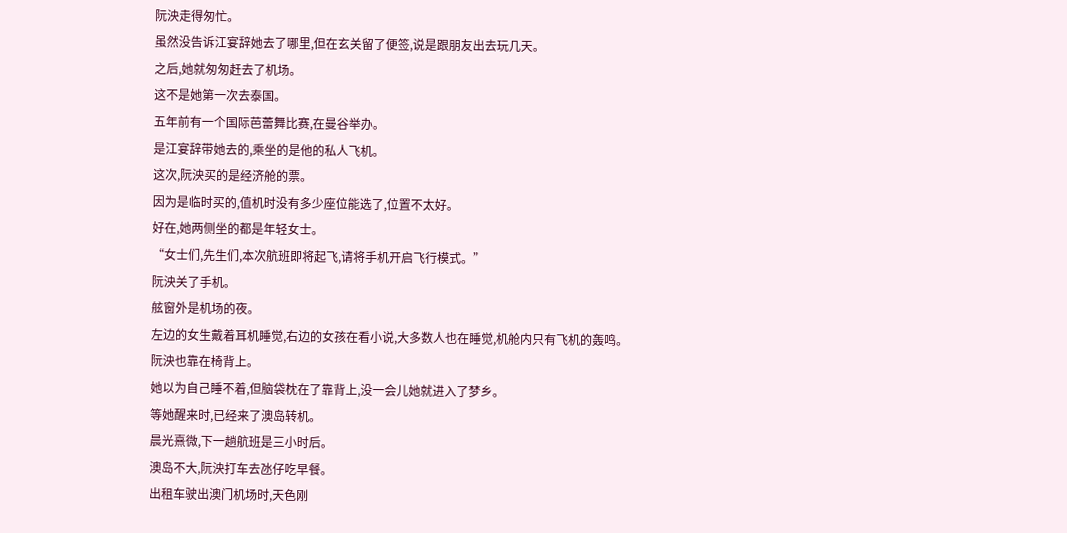阮泱走得匆忙。
虽然没告诉江宴辞她去了哪里,但在玄关留了便签,说是跟朋友出去玩几天。
之后,她就匆匆赶去了机场。
这不是她第一次去泰国。
五年前有一个国际芭蕾舞比赛,在曼谷举办。
是江宴辞带她去的,乘坐的是他的私人飞机。
这次,阮泱买的是经济舱的票。
因为是临时买的,值机时没有多少座位能选了,位置不太好。
好在,她两侧坐的都是年轻女士。
“女士们,先生们,本次航班即将起飞,请将手机开启飞行模式。”
阮泱关了手机。
舷窗外是机场的夜。
左边的女生戴着耳机睡觉,右边的女孩在看小说,大多数人也在睡觉,机舱内只有飞机的轰鸣。
阮泱也靠在椅背上。
她以为自己睡不着,但脑袋枕在了靠背上,没一会儿她就进入了梦乡。
等她醒来时,已经来了澳岛转机。
晨光熹微,下一趟航班是三小时后。
澳岛不大,阮泱打车去氹仔吃早餐。
出租车驶出澳门机场时,天色刚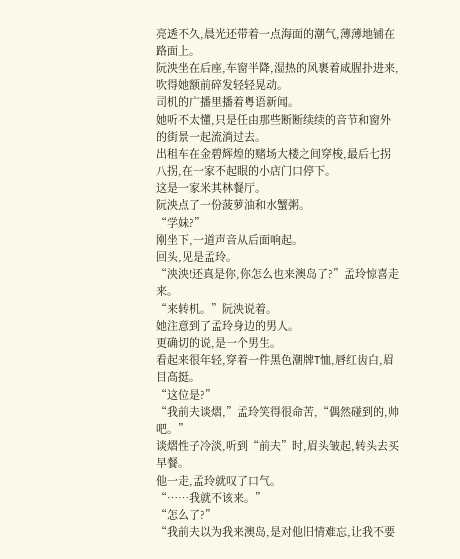亮透不久,晨光还带着一点海面的潮气,薄薄地铺在路面上。
阮泱坐在后座,车窗半降,湿热的风裹着咸腥扑进来,吹得她额前碎发轻轻晃动。
司机的广播里播着粤语新闻。
她听不太懂,只是任由那些断断续续的音节和窗外的街景一起流淌过去。
出租车在金碧辉煌的赌场大楼之间穿梭,最后七拐八拐,在一家不起眼的小店门口停下。
这是一家米其林餐厅。
阮泱点了一份菠萝油和水蟹粥。
“学妹?”
刚坐下,一道声音从后面响起。
回头,见是孟玲。
“泱泱!还真是你,你怎么也来澳岛了?”孟玲惊喜走来。
“来转机。”阮泱说着。
她注意到了孟玲身边的男人。
更确切的说,是一个男生。
看起来很年轻,穿着一件黑色潮牌T恤,唇红齿白,眉目高挺。
“这位是?”
“我前夫谈熠,”孟玲笑得很命苦,“偶然碰到的,帅吧。”
谈熠性子冷淡,听到“前夫”时,眉头皱起,转头去买早餐。
他一走,孟玲就叹了口气。
“……我就不该来。”
“怎么了?”
“我前夫以为我来澳岛,是对他旧情难忘,让我不要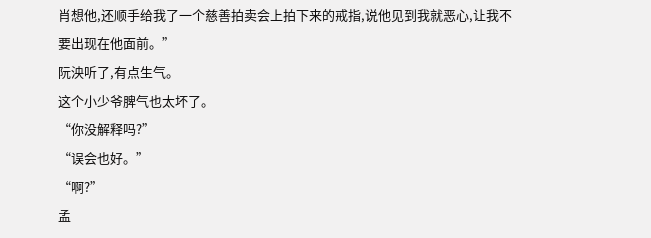肖想他,还顺手给我了一个慈善拍卖会上拍下来的戒指,说他见到我就恶心,让我不要出现在他面前。”
阮泱听了,有点生气。
这个小少爷脾气也太坏了。
“你没解释吗?”
“误会也好。”
“啊?”
孟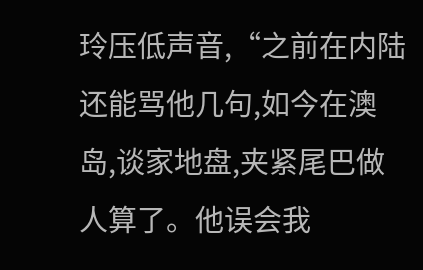玲压低声音,“之前在内陆还能骂他几句,如今在澳岛,谈家地盘,夹紧尾巴做人算了。他误会我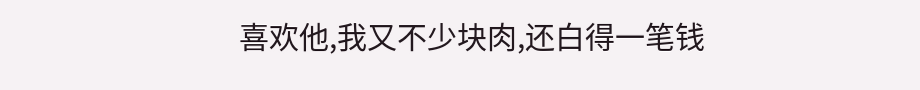喜欢他,我又不少块肉,还白得一笔钱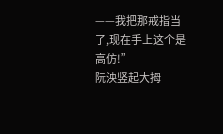——我把那戒指当了,现在手上这个是高仿!”
阮泱竖起大拇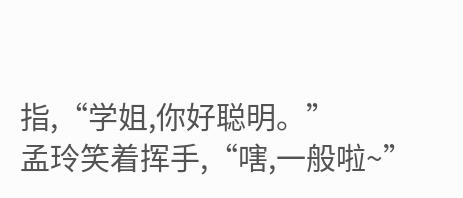指,“学姐,你好聪明。”
孟玲笑着挥手,“嗐,一般啦~”